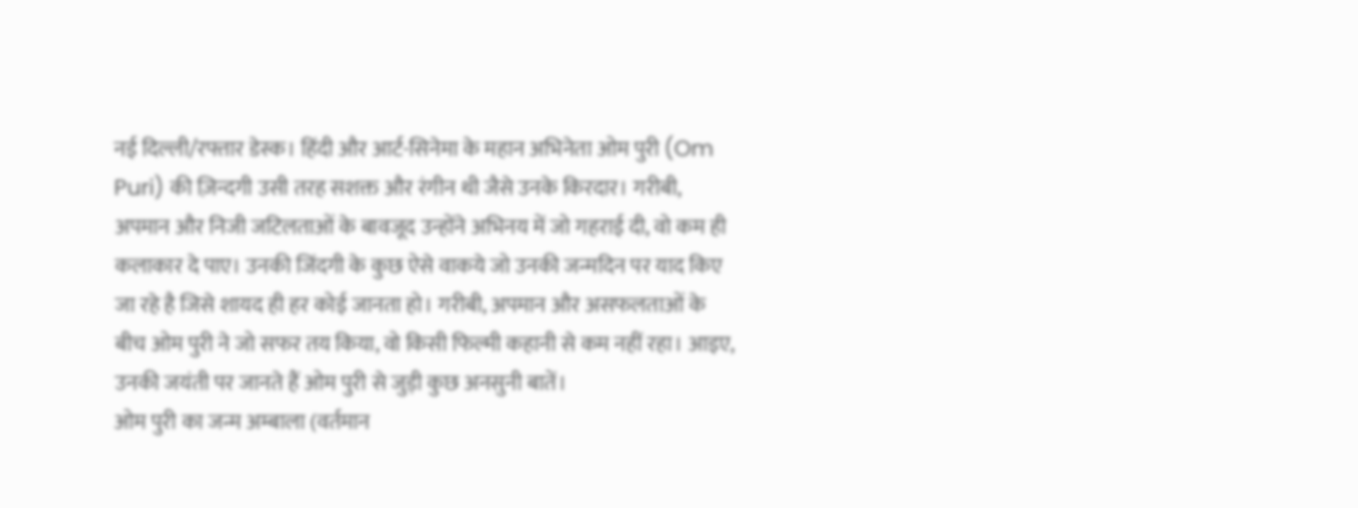नई दिल्ली/रफ्तार डेस्क। हिंदी और आर्ट-सिनेमा के महान अभिनेता ओम पुरी (Om Puri) की ज़िन्दगी उसी तरह सशक्त और रंगीन थी जैसे उनके किरदार। गरीबी, अपमान और निजी जटिलताओं के बावजूद उन्होंने अभिनय में जो गहराई दी, वो कम ही कलाकार दे पाए। उनकी जिंदगी के कुछ ऐसे वाकये जो उनकी जन्मदिन पर याद किए जा रहे है जिसे शायद ही हर कोई जानता हो। गरीबी, अपमान और असफलताओं के बीच ओम पुरी ने जो सफर तय किया, वो किसी फिल्मी कहानी से कम नहीं रहा। आइए, उनकी जयंती पर जानते हैं ओम पुरी से जुड़ी कुछ अनसुनी बातें।
ओम पुरी का जन्म अम्बाला (वर्तमान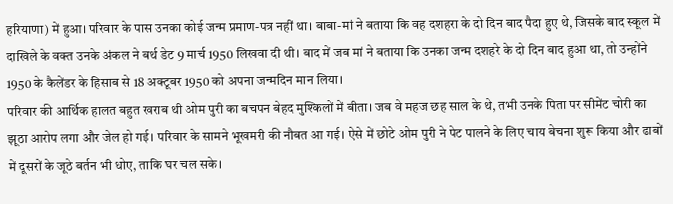हरियाणा) में हुआ। परिवार के पास उनका कोई जन्म प्रमाण-पत्र नहीं था। बाबा-मां ने बताया कि वह दशहरा के दो दिन बाद पैदा हुए थे, जिसके बाद स्कूल में दाखिले के वक्त उनके अंकल ने बर्थ डेट 9 मार्च 1950 लिखवा दी थी। बाद में जब मां ने बताया कि उनका जन्म दशहरे के दो दिन बाद हुआ था, तो उन्होंने 1950 के कैलेंडर के हिसाब से 18 अक्टूबर 1950 को अपना जन्मदिन मान लिया।
परिवार की आर्थिक हालत बहुत खराब थी ओम पुरी का बचपन बेहद मुश्किलों में बीता। जब वे महज छह साल के थे, तभी उनके पिता पर सीमेंट चोरी का झूठा आरोप लगा और जेल हो गई। परिवार के सामने भूखमरी की नौबत आ गई। ऐसे में छोटे ओम पुरी ने पेट पालने के लिए चाय बेचना शुरू किया और ढाबों में दूसरों के जूठे बर्तन भी धोए, ताकि घर चल सके।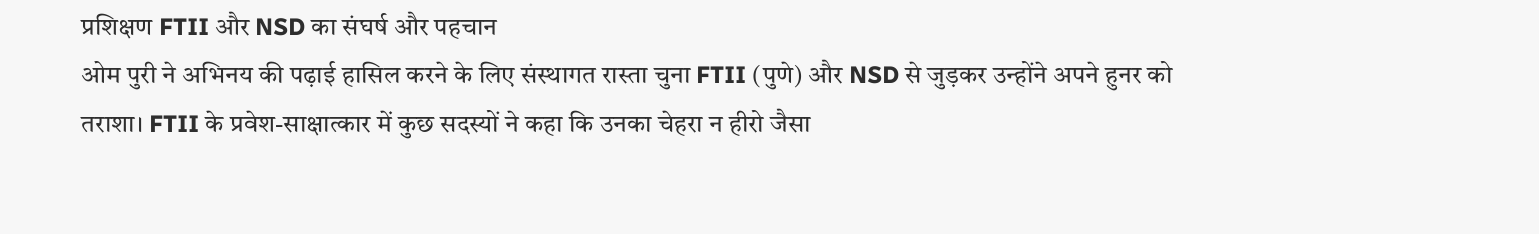प्रशिक्षण FTII और NSD का संघर्ष और पहचान
ओम पुरी ने अभिनय की पढ़ाई हासिल करने के लिए संस्थागत रास्ता चुना FTII (पुणे) और NSD से जुड़कर उन्होंने अपने हुनर को तराशा। FTII के प्रवेश-साक्षात्कार में कुछ सदस्यों ने कहा कि उनका चेहरा न हीरो जैसा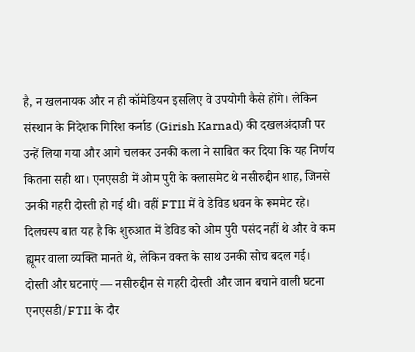है, न खलनायक और न ही कॉमेडियन इसलिए वे उपयोगी कैसे होंगे। लेकिन संस्थान के निदेशक गिरिश कर्नाड (Girish Karnad) की दखलअंदाजी पर उन्हें लिया गया और आगे चलकर उनकी कला ने साबित कर दिया कि यह निर्णय कितना सही था। एनएसडी में ओम पुरी के क्लासमेट थे नसीरुद्दीन शाह, जिनसे उनकी गहरी दोस्ती हो गई थी। वहीं FTII में वे डेविड धवन के रूममेट रहे। दिलचस्प बात यह है कि शुरुआत में डेविड को ओम पुरी पसंद नहीं थे और वे कम ह्यूमर वाला व्यक्ति मानते थे, लेकिन वक्त के साथ उनकी सोच बदल गई।
दोस्ती और घटनाएं — नसीरुद्दीन से गहरी दोस्ती और जान बचाने वाली घटना
एनएसडी/FTII के दौर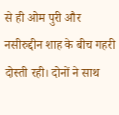से ही ओम पुरी और नसीरुद्दीन शाह के बीच गहरी दोस्ती रही। दोनों ने साथ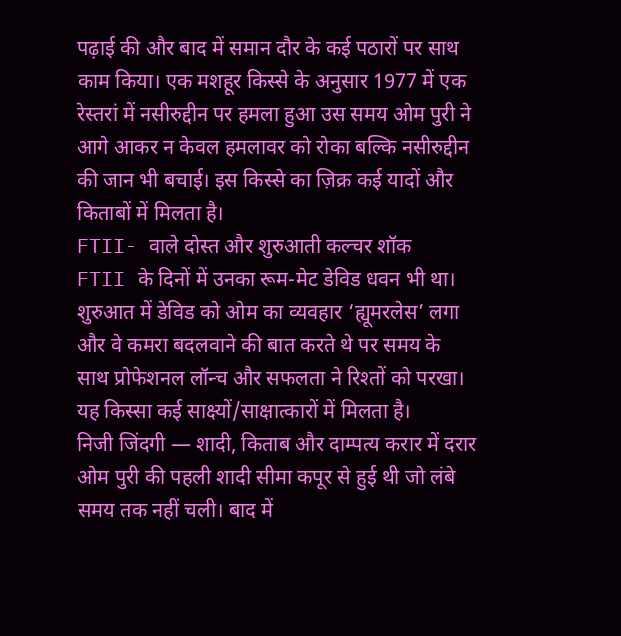पढ़ाई की और बाद में समान दौर के कई पठारों पर साथ काम किया। एक मशहूर किस्से के अनुसार 1977 में एक रेस्तरां में नसीरुद्दीन पर हमला हुआ उस समय ओम पुरी ने आगे आकर न केवल हमलावर को रोका बल्कि नसीरुद्दीन की जान भी बचाई। इस किस्से का ज़िक्र कई यादों और किताबों में मिलता है।
FTII- वाले दोस्त और शुरुआती कल्चर शॉक
FTII के दिनों में उनका रूम-मेट डेविड धवन भी था। शुरुआत में डेविड को ओम का व्यवहार ‘ह्यूमरलेस’ लगा और वे कमरा बदलवाने की बात करते थे पर समय के साथ प्रोफेशनल लॉन्च और सफलता ने रिश्तों को परखा। यह किस्सा कई साक्ष्यों/साक्षात्कारों में मिलता है।
निजी जिंदगी — शादी, किताब और दाम्पत्य करार में दरार
ओम पुरी की पहली शादी सीमा कपूर से हुई थी जो लंबे समय तक नहीं चली। बाद में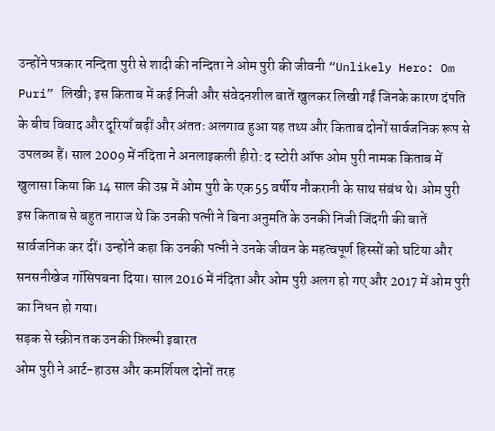उन्होंने पत्रकार नन्दिता पुरी से शादी की नन्दिता ने ओम पुरी की जीवनी “Unlikely Hero: Om Puri” लिखी; इस किताब में कई निजी और संवेदनशील बातें खुलकर लिखी गईं जिनके कारण दंपति के बीच विवाद और दूरियाँ बढ़ीं और अंततः अलगाव हुआ यह तथ्य और किताब दोनों सार्वजनिक रूप से उपलब्ध हैं। साल 2009 में नंदिता ने अनलाइकली हीरो: द स्टोरी ऑफ ओम पुरी नामक किताब में खुलासा किया कि 14 साल की उम्र में ओम पुरी के एक 55 वर्षीय नौकरानी के साथ संबंध थे। ओम पुरी इस किताब से बहुत नाराज थे कि उनकी पत्नी ने बिना अनुमति के उनकी निजी जिंदगी की बातें सार्वजनिक कर दीं। उन्होंने कहा कि उनकी पत्नी ने उनके जीवन के महत्वपूर्ण हिस्सों को घटिया और सनसनीखेज गॉसिपबना दिया। साल 2016 में नंदिता और ओम पुरी अलग हो गए और 2017 में ओम पुरी का निधन हो गया।
सड़क से स्क्रीन तक उनकी फ़िल्मी इबारत
ओम पुरी ने आर्ट-हाउस और कमर्शियल दोनों तरह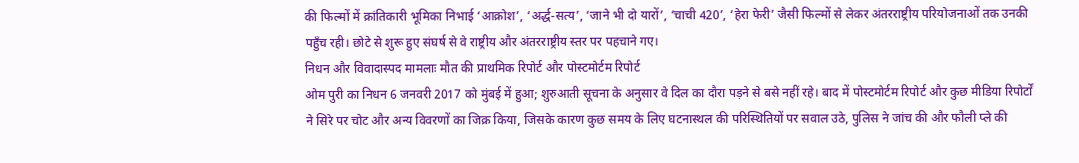की फिल्मों में क्रांतिकारी भूमिका निभाई ‘आक्रोश’, ‘अर्द्ध-सत्य’, ‘जाने भी दो यारों’, ‘चाची 420’, ‘हेरा फेरी’ जैसी फिल्मों से लेकर अंतरराष्ट्रीय परियोजनाओं तक उनकी पहुँच रही। छोटे से शुरू हुए संघर्ष से वे राष्ट्रीय और अंतरराष्ट्रीय स्तर पर पहचाने गए।
निधन और विवादास्पद मामलाः मौत की प्राथमिक रिपोर्ट और पोस्टमोर्टम रिपोर्ट
ओम पुरी का निधन 6 जनवरी 2017 को मुंबई में हुआ; शुरुआती सूचना के अनुसार वे दिल का दौरा पड़ने से बसे नहीं रहे। बाद में पोस्टमोर्टम रिपोर्ट और कुछ मीडिया रिपोर्टों ने सिरे पर चोट और अन्य विवरणों का जिक्र किया, जिसके कारण कुछ समय के लिए घटनास्थल की परिस्थितियों पर सवाल उठे, पुलिस ने जांच की और फौली प्ले की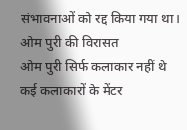संभावनाओं को रद्द किया गया था।
ओम पुरी की विरासत
ओम पुरी सिर्फ कलाकार नहीं थे कई कलाकारों के मेंटर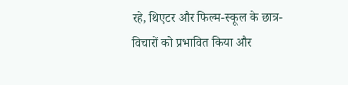रहे, थिएटर और फिल्म-स्कूल के छात्र-विचारों को प्रभावित किया और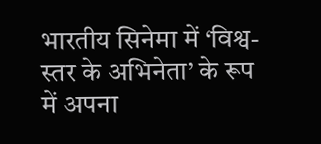भारतीय सिनेमा में ‘विश्व-स्तर के अभिनेता’ के रूप में अपना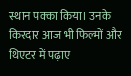स्थान पक्का किया। उनके किरदार आज भी फिल्मों और थिएटर में पढ़ाए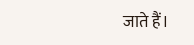जाते हैं।